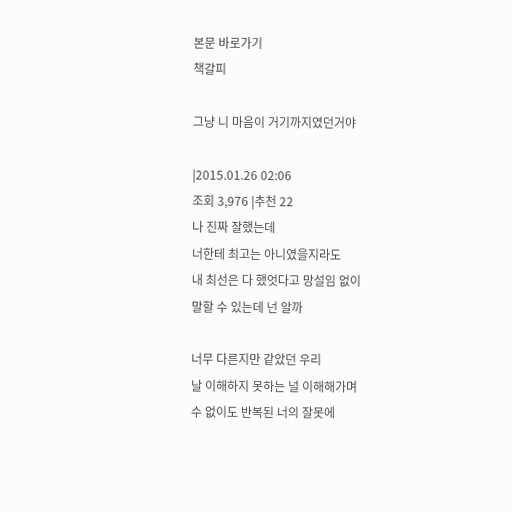본문 바로가기
책갈피

그냥 니 마음이 거기까지였던거야

|2015.01.26 02:06
조회 3,976 |추천 22
나 진짜 잘했는데
너한테 최고는 아니였을지라도
내 최선은 다 했엇다고 망설임 없이
말할 수 있는데 넌 알까

너무 다른지만 같았던 우리
날 이해하지 못하는 널 이해해가며
수 없이도 반복된 너의 잘못에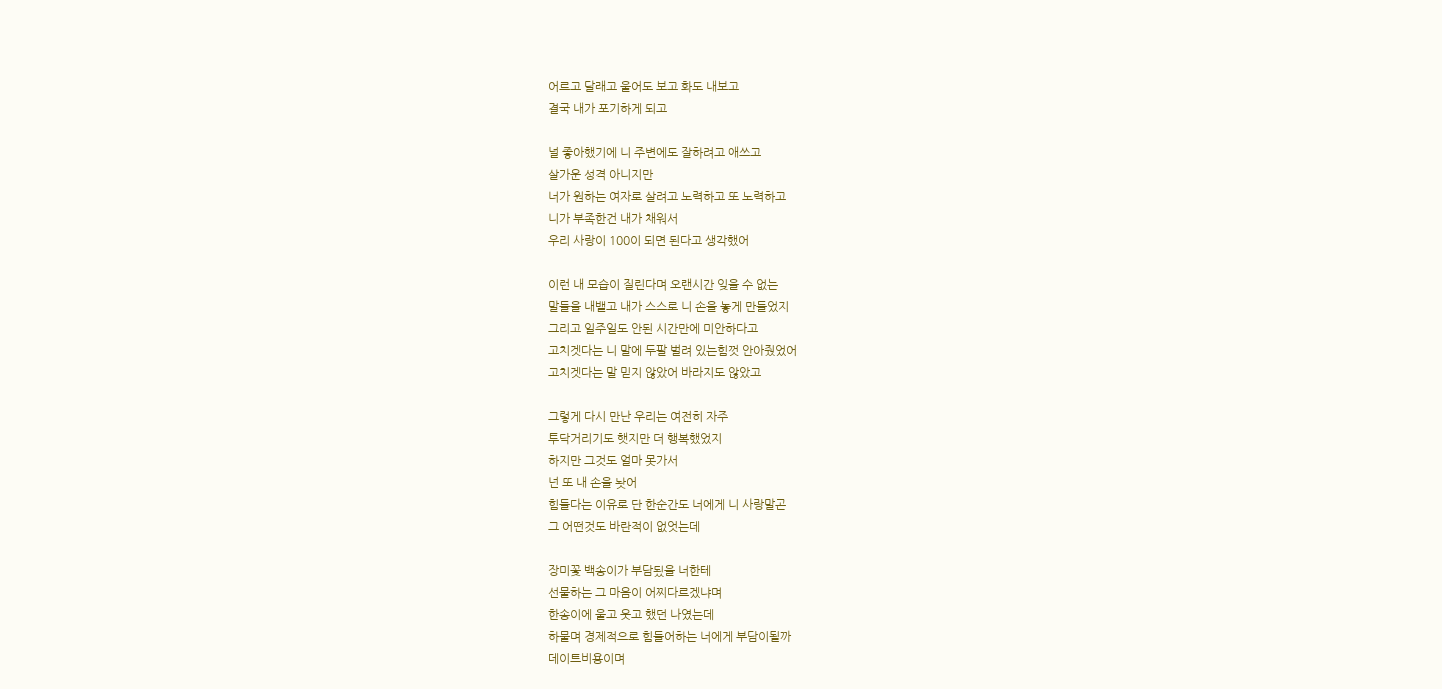어르고 달래고 울어도 보고 화도 내보고
결국 내가 포기하게 되고

널 좋아했기에 니 주변에도 잘하려고 애쓰고
살가운 성격 아니지만
너가 원하는 여자로 살려고 노력하고 또 노력하고
니가 부족한건 내가 채워서
우리 사랑이 100이 되면 된다고 생각했어

이런 내 모습이 질린다며 오랜시간 잊을 수 없는
말들을 내뱉고 내가 스스로 니 손을 놓게 만들었지
그리고 일주일도 안된 시간만에 미안하다고
고치겟다는 니 말에 두팔 벌려 있는힘껏 안아줬었어
고치겟다는 말 믿지 않았어 바라지도 않았고

그렇게 다시 만난 우리는 여전히 자주
투닥거리기도 햇지만 더 행복했었지
하지만 그것도 얼마 못가서
넌 또 내 손을 놧어
힘들다는 이유로 단 한순간도 너에게 니 사랑말곤
그 어떤것도 바란적이 없엇는데

장미꽃 백송이가 부담됬을 너한테
선물하는 그 마음이 어찌다르겠냐며
한송이에 울고 웃고 했던 나였는데
하물며 경제적으로 힘들어하는 너에게 부담이될까
데이트비용이며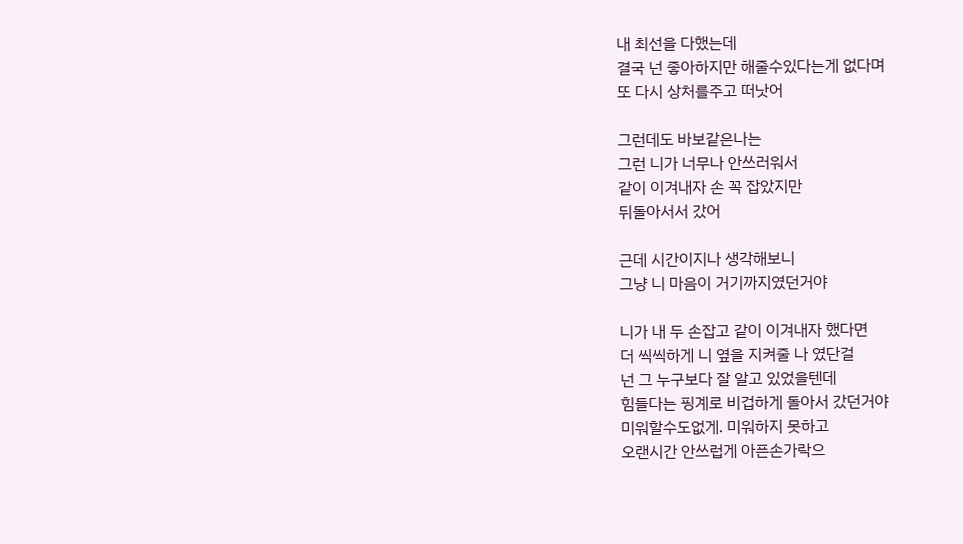내 최선을 다했는데
결국 넌 좋아하지만 해줄수있다는게 없다며
또 다시 상처를주고 떠낫어

그런데도 바보같은나는
그런 니가 너무나 안쓰러워서
같이 이겨내자 손 꼭 잡았지만
뒤돌아서서 갔어

근데 시간이지나 생각해보니
그냥 니 마음이 거기까지였던거야

니가 내 두 손잡고 같이 이겨내자 했다면
더 씩씩하게 니 옆을 지켜줄 나 였단걸
넌 그 누구보다 잘 알고 있었을텐데
힘들다는 핑계로 비겁하게 돌아서 갔던거야
미워할수도없게. 미워하지 못하고
오랜시간 안쓰럽게 아픈손가락으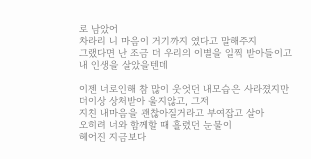로 남았어
차라리 니 마음이 거기까지 였다고 말해주지
그랬다면 난 조금 더 우리의 이별을 일찍 받아들이고
내 인생을 살았을텐데

이젠 너로인해 참 많이 웃엇던 내모습은 사라졌지만
더이상 상처받아 울지않고, 그저
지친 내마음을 괜찮아질거라고 부여잡고 살아
오히려 너와 함께할 때 흘렸던 눈물이
헤어진 지금보다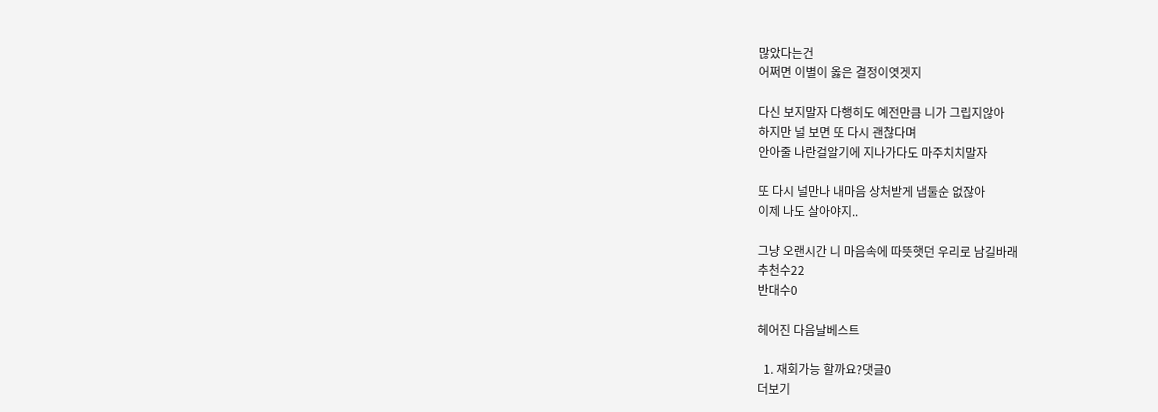많았다는건
어쩌면 이별이 옳은 결정이엿겟지

다신 보지말자 다행히도 예전만큼 니가 그립지않아
하지만 널 보면 또 다시 괜찮다며
안아줄 나란걸알기에 지나가다도 마주치치말자

또 다시 널만나 내마음 상처받게 냅둘순 없잖아
이제 나도 살아야지..

그냥 오랜시간 니 마음속에 따뜻햇던 우리로 남길바래
추천수22
반대수0

헤어진 다음날베스트

  1. 재회가능 할까요?댓글0
더보기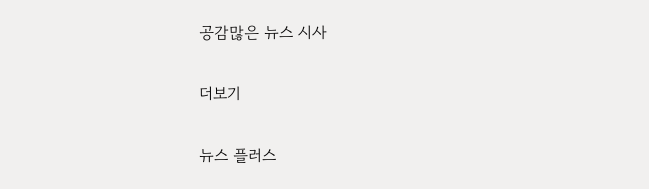공감많은 뉴스 시사

더보기

뉴스 플러스